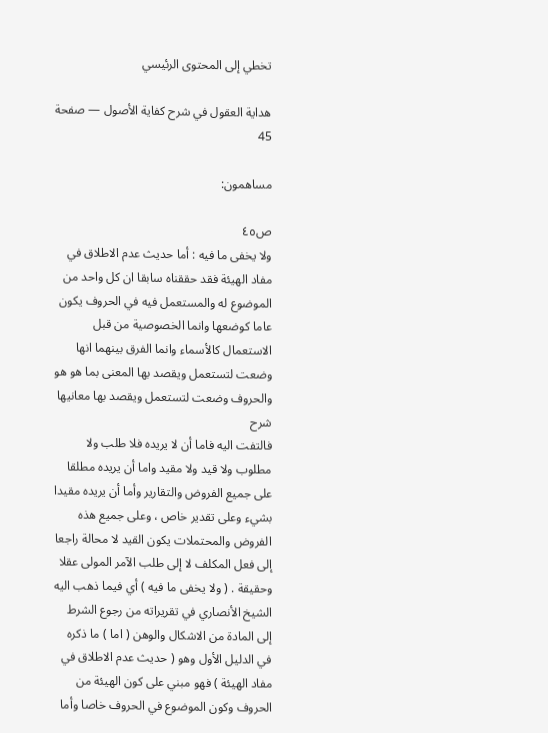تخطي إلى المحتوى الرئيسي

هداية العقول في شرح كفاية الأصول — صفحة 45

مساهمون:

ص٤٥
ولا يخفى ما فيه : أما حديث عدم الاطلاق في مفاد الهيئة فقد حققناه سابقا ان كل واحد من الموضوع له والمستعمل فيه في الحروف يكون عاما كوضعها وانما الخصوصية من قبل الاستعمال كالأسماء وانما الفرق بينهما انها وضعت لتستعمل ويقصد بها المعنى بما هو هو والحروف وضعت لتستعمل ويقصد بها معانيها
شرح
فالتفت اليه فاما أن لا يريده فلا طلب ولا مطلوب ولا قيد ولا مقيد واما أن يريده مطلقا على جميع الفروض والتقارير وأما أن يريده مقيدا بشيء وعلى تقدير خاص ، وعلى جميع هذه الفروض والمحتملات يكون القيد لا محالة راجعا إلى فعل المكلف لا إلى طلب الآمر المولى عقلا وحقيقة . ( ولا يخفى ما فيه ) أي فيما ذهب اليه الشيخ الأنصاري في تقريراته من رجوع الشرط إلى المادة من الاشكال والوهن ( اما ) ما ذكره في الدليل الأول وهو ( حديث عدم الاطلاق في مفاد الهيئة ) فهو مبني على كون الهيئة من الحروف وكون الموضوع في الحروف خاصا وأما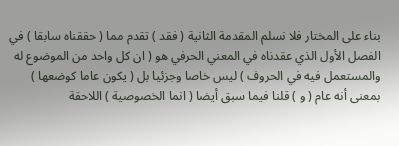بناء على المختار فلا نسلم المقدمة الثانية ( فقد ) تقدم مما ( حققناه سابقا ) في الفصل الأول الذي عقدناه في المعني الحرفي هو ( ان كل واحد من الموضوع له والمستعمل فيه في الحروف ) ليس خاصا وجزئيا بل ( يكون عاما كوضعها ) بمعنى أنه عام ( و ) قلنا فيما سبق أيضا ( انما الخصوصية ) اللاحقة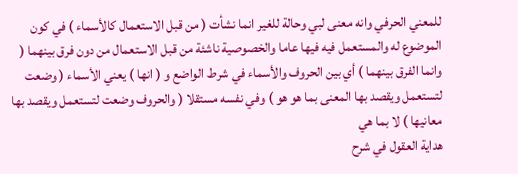للمعني الحرفي وانه معنى لبي وحالة للغير انما نشأت ( من قبل الاستعمال كالأسماء ) في كون الموضوع له والمستعمل فيه فيها عاما والخصوصية ناشئة من قبل الاستعمال من دون فرق بينهما ( وانما الفرق بينهما ) أي بين الحروف والأسماء في شرط الواضع و ( انها ) يعني الأسماء ( وضعت لتستعمل ويقصد بها المعنى بما هو هو ) وفي نفسه مستقلا ( والحروف وضعت لتستعمل ويقصد بها معانيها ) لا بما هي
هداية العقول في شرح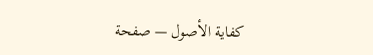كفاية الأصول — صفحة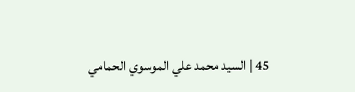45 | السيد محمد علي الموسوي الحمامي